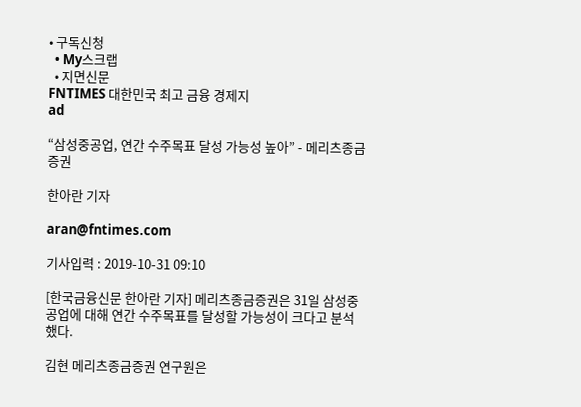• 구독신청
  • My스크랩
  • 지면신문
FNTIMES 대한민국 최고 금융 경제지
ad

“삼성중공업, 연간 수주목표 달성 가능성 높아” - 메리츠종금증권

한아란 기자

aran@fntimes.com

기사입력 : 2019-10-31 09:10

[한국금융신문 한아란 기자] 메리츠종금증권은 31일 삼성중공업에 대해 연간 수주목표를 달성할 가능성이 크다고 분석했다.

김현 메리츠종금증권 연구원은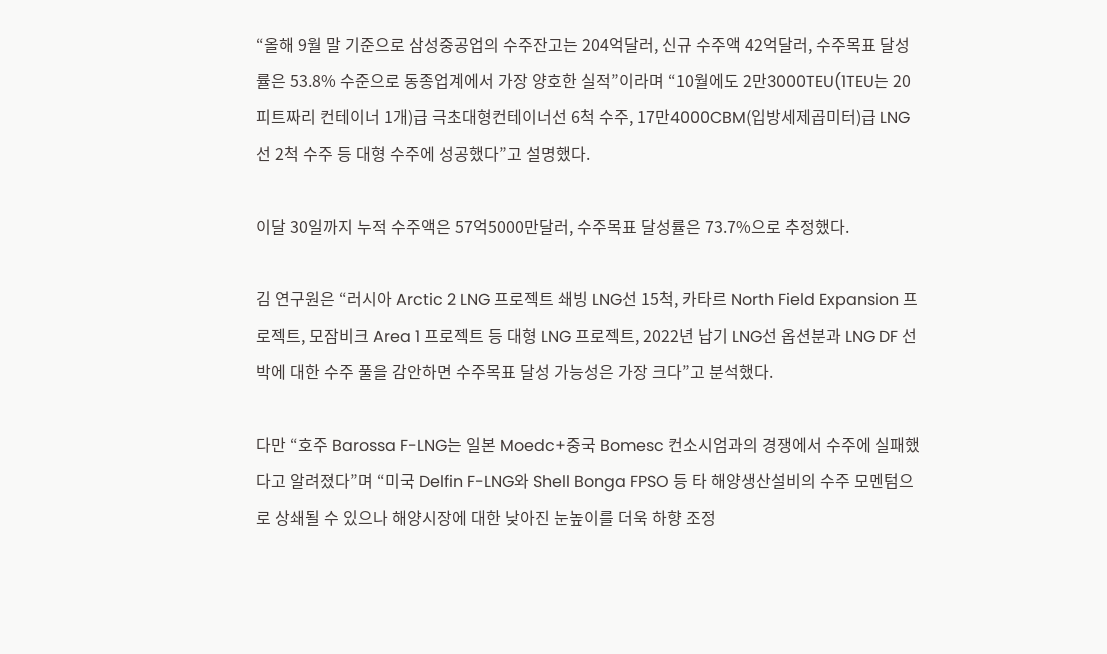“올해 9월 말 기준으로 삼성중공업의 수주잔고는 204억달러, 신규 수주액 42억달러, 수주목표 달성률은 53.8% 수준으로 동종업계에서 가장 양호한 실적”이라며 “10월에도 2만3000TEU(1TEU는 20피트짜리 컨테이너 1개)급 극초대형컨테이너선 6척 수주, 17만4000CBM(입방세제곱미터)급 LNG선 2척 수주 등 대형 수주에 성공했다”고 설명했다.

이달 30일까지 누적 수주액은 57억5000만달러, 수주목표 달성률은 73.7%으로 추정했다.

김 연구원은 “러시아 Arctic 2 LNG 프로젝트 쇄빙 LNG선 15척, 카타르 North Field Expansion 프로젝트, 모잠비크 Area 1 프로젝트 등 대형 LNG 프로젝트, 2022년 납기 LNG선 옵션분과 LNG DF 선박에 대한 수주 풀을 감안하면 수주목표 달성 가능성은 가장 크다”고 분석했다.

다만 “호주 Barossa F-LNG는 일본 Moedc+중국 Bomesc 컨소시엄과의 경쟁에서 수주에 실패했다고 알려졌다”며 “미국 Delfin F-LNG와 Shell Bonga FPSO 등 타 해양생산설비의 수주 모멘텀으로 상쇄될 수 있으나 해양시장에 대한 낮아진 눈높이를 더욱 하향 조정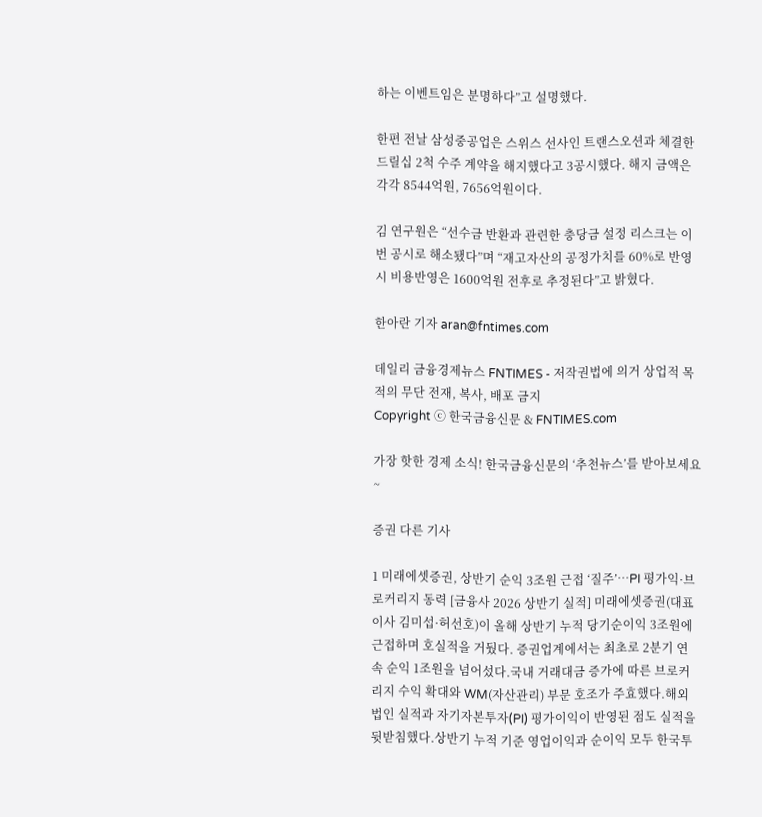하는 이벤트임은 분명하다”고 설명했다.

한편 전날 삼성중공업은 스위스 선사인 트랜스오션과 체결한 드릴십 2척 수주 계약을 해지했다고 3공시했다. 해지 금액은 각각 8544억원, 7656억원이다.

김 연구원은 “선수금 반환과 관련한 충당금 설정 리스크는 이번 공시로 해소됐다”며 “재고자산의 공정가치를 60%로 반영 시 비용반영은 1600억원 전후로 추정된다”고 밝혔다.

한아란 기자 aran@fntimes.com

데일리 금융경제뉴스 FNTIMES - 저작권법에 의거 상업적 목적의 무단 전재, 복사, 배포 금지
Copyright ⓒ 한국금융신문 & FNTIMES.com

가장 핫한 경제 소식! 한국금융신문의 ‘추천뉴스’를 받아보세요~

증권 다른 기사

1 미래에셋증권, 상반기 순익 3조원 근접 ‘질주’…PI 평가익·브로커리지 동력 [금융사 2026 상반기 실적] 미래에셋증권(대표이사 김미섭·허선호)이 올해 상반기 누적 당기순이익 3조원에 근접하며 호실적을 거뒀다. 증권업계에서는 최초로 2분기 연속 순익 1조원을 넘어섰다.국내 거래대금 증가에 따른 브로커리지 수익 확대와 WM(자산관리) 부문 호조가 주효했다.해외법인 실적과 자기자본투자(PI) 평가이익이 반영된 점도 실적을 뒷받침했다.상반기 누적 기준 영업이익과 순이익 모두 한국투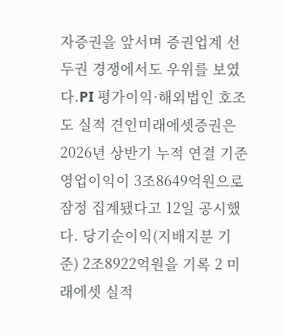자증권을 앞서며 증권업계 선두권 경쟁에서도 우위를 보였다.PI 평가이익·해외법인 호조도 실적 견인미래에셋증권은 2026년 상반기 누적 연결 기준 영업이익이 3조8649억원으로 잠정 집계됐다고 12일 공시했다. 당기순이익(지배지분 기준) 2조8922억원을 기록 2 미래에셋 실적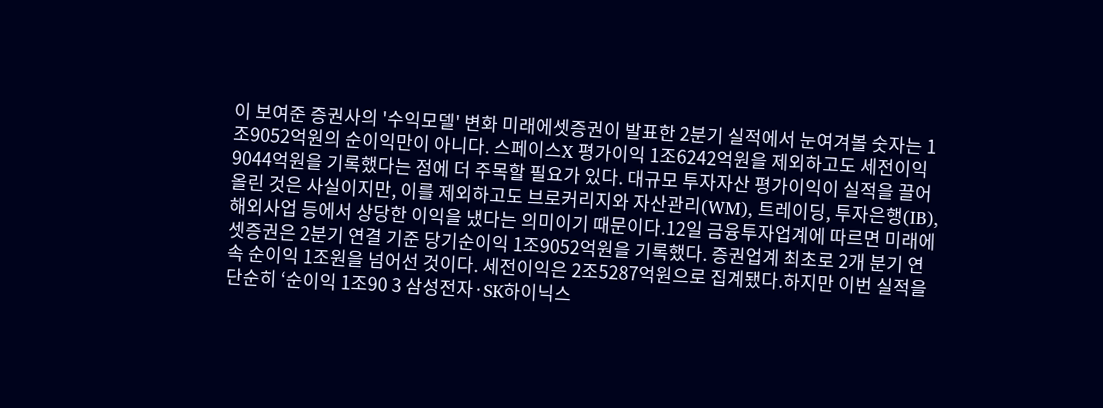이 보여준 증권사의 '수익모델' 변화 미래에셋증권이 발표한 2분기 실적에서 눈여겨볼 숫자는 1조9052억원의 순이익만이 아니다. 스페이스X 평가이익 1조6242억원을 제외하고도 세전이익 9044억원을 기록했다는 점에 더 주목할 필요가 있다. 대규모 투자자산 평가이익이 실적을 끌어올린 것은 사실이지만, 이를 제외하고도 브로커리지와 자산관리(WM), 트레이딩, 투자은행(IB), 해외사업 등에서 상당한 이익을 냈다는 의미이기 때문이다.12일 금융투자업계에 따르면 미래에셋증권은 2분기 연결 기준 당기순이익 1조9052억원을 기록했다. 증권업계 최초로 2개 분기 연속 순이익 1조원을 넘어선 것이다. 세전이익은 2조5287억원으로 집계됐다.하지만 이번 실적을 단순히 ‘순이익 1조90 3 삼성전자·SK하이닉스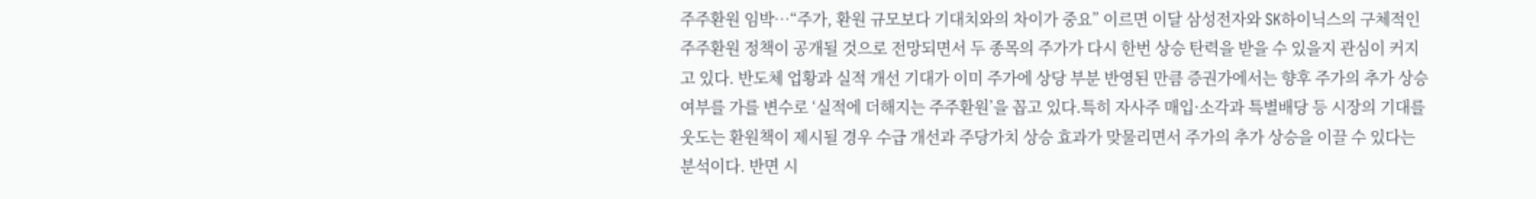주주환원 임박…“주가, 환원 규모보다 기대치와의 차이가 중요” 이르면 이달 삼성전자와 SK하이닉스의 구체적인 주주환원 정책이 공개될 것으로 전망되면서 두 종목의 주가가 다시 한번 상승 탄력을 받을 수 있을지 관심이 커지고 있다. 반도체 업황과 실적 개선 기대가 이미 주가에 상당 부분 반영된 만큼 증권가에서는 향후 주가의 추가 상승 여부를 가를 변수로 ‘실적에 더해지는 주주환원’을 꼽고 있다.특히 자사주 매입·소각과 특별배당 등 시장의 기대를 웃도는 환원책이 제시될 경우 수급 개선과 주당가치 상승 효과가 맞물리면서 주가의 추가 상승을 이끌 수 있다는 분석이다. 반면 시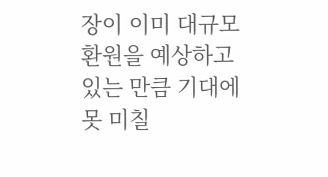장이 이미 대규모 환원을 예상하고 있는 만큼 기대에 못 미칠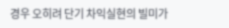경우 오히려 단기 차익실현의 빌미가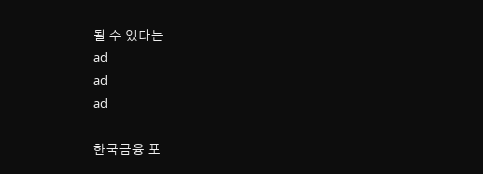될 수 있다는
ad
ad
ad

한국금융 포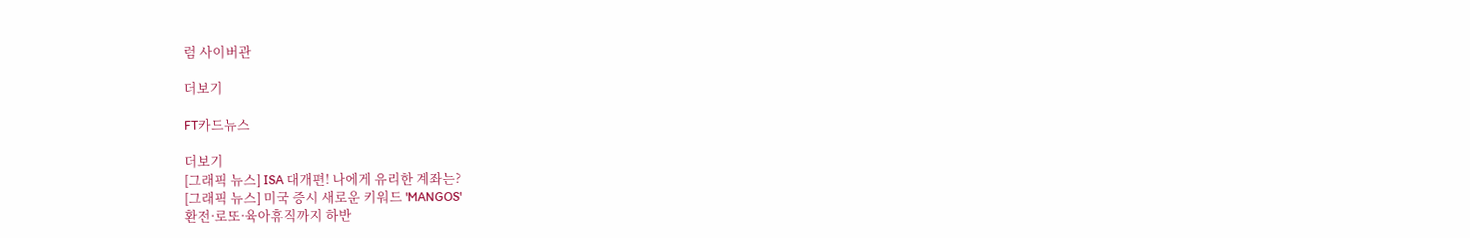럼 사이버관

더보기

FT카드뉴스

더보기
[그래픽 뉴스] ISA 대개편! 나에게 유리한 계좌는?
[그래픽 뉴스] 미국 증시 새로운 키워드 'MANGOS'
환전·로또·육아휴직까지 하반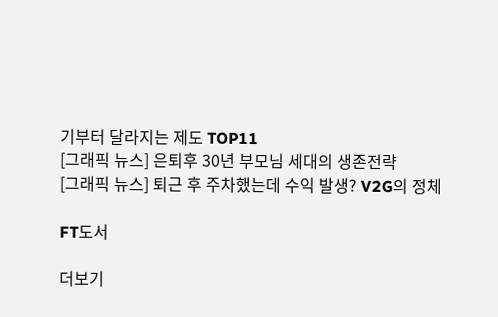기부터 달라지는 제도 TOP11
[그래픽 뉴스] 은퇴후 30년 부모님 세대의 생존전략
[그래픽 뉴스] 퇴근 후 주차했는데 수익 발생? V2G의 정체

FT도서

더보기